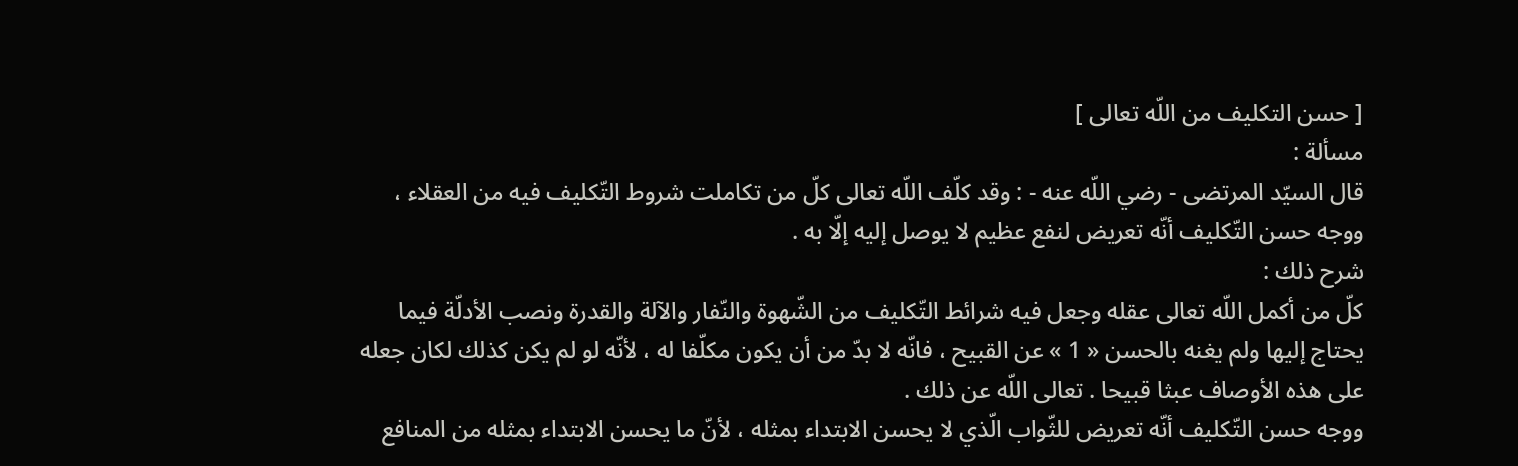[ حسن التكليف من اللّه تعالى ]
مسألة :
قال السيّد المرتضى - رضي اللّه عنه - : وقد كلّف اللّه تعالى كلّ من تكاملت شروط التّكليف فيه من العقلاء ، ووجه حسن التّكليف أنّه تعريض لنفع عظيم لا يوصل إليه إلّا به .
شرح ذلك :
كلّ من أكمل اللّه تعالى عقله وجعل فيه شرائط التّكليف من الشّهوة والنّفار والآلة والقدرة ونصب الأدلّة فيما يحتاج إليها ولم يغنه بالحسن « 1 » عن القبيح ، فانّه لا بدّ من أن يكون مكلّفا له ، لأنّه لو لم يكن كذلك لكان جعله على هذه الأوصاف عبثا قبيحا . تعالى اللّه عن ذلك .
ووجه حسن التّكليف أنّه تعريض للثّواب الّذي لا يحسن الابتداء بمثله ، لأنّ ما يحسن الابتداء بمثله من المنافع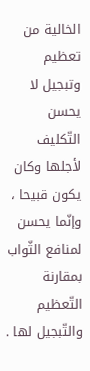الخالية من تعظيم وتبجيل لا يحسن التّكليف لأجلها وكان يكون قبيحا ، وإنّما يحسن لمنافع الثّواب بمقارنة التّعظيم والتّبجيل لها .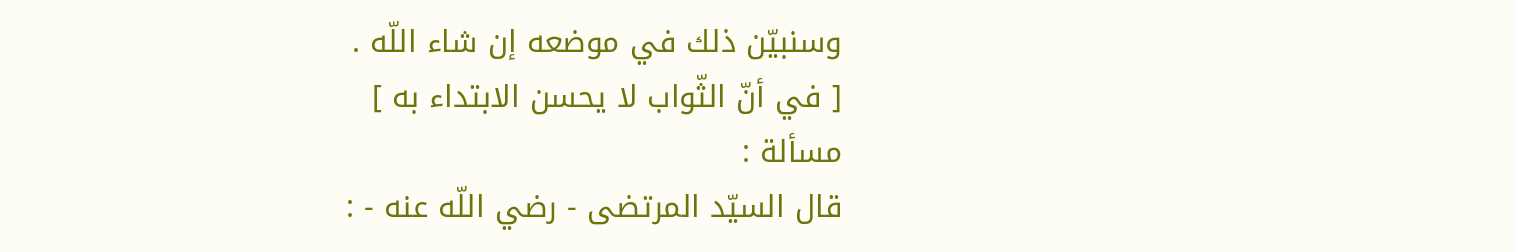وسنبيّن ذلك في موضعه إن شاء اللّه .
[ في أنّ الثّواب لا يحسن الابتداء به ]
مسألة :
قال السيّد المرتضى - رضي اللّه عنه - :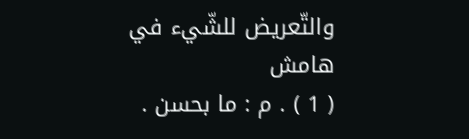والتّعريض للشّيء في
هامش
( 1 ) . م : ما بحسن .